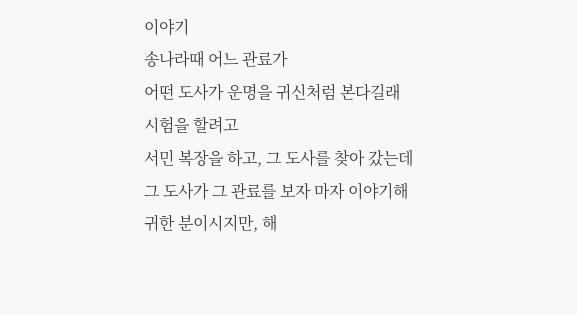이야기
송나라때 어느 관료가
어떤 도사가 운명을 귀신처럼 본다길래
시험을 할려고
서민 복장을 하고, 그 도사를 찾아 갔는데
그 도사가 그 관료를 보자 마자 이야기해
귀한 분이시지만, 해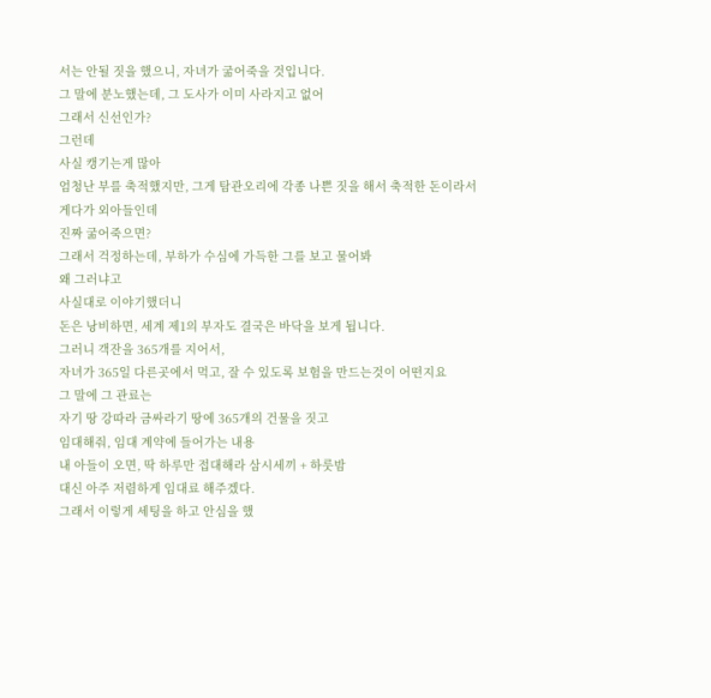서는 안될 짓을 했으니, 자녀가 굶어죽을 것입니다.
그 말에 분노했는데, 그 도사가 이미 사라지고 없어
그래서 신선인가?
그런데
사실 캥기는게 많아
엄청난 부를 축적했지만, 그게 탐관오리에 각종 나쁜 짓을 해서 축적한 돈이라서
게다가 외아들인데
진짜 굶어죽으면?
그래서 걱정하는데, 부하가 수심에 가득한 그를 보고 물어봐
왜 그러냐고
사실대로 이야기했더니
돈은 낭비하면, 세계 제1의 부자도 결국은 바닥을 보게 됩니다.
그러니 객잔을 365개를 지어서,
자녀가 365일 다른곳에서 먹고, 잘 수 있도록 보험을 만드는것이 어떤지요
그 말에 그 관료는
자기 땅 강따라 금싸라기 땅에 365개의 건물을 짓고
임대해줘, 임대 계약에 들어가는 내용
내 아들이 오면, 딱 하루만 접대해라 삼시세끼 + 하룻밤
대신 아주 저렴하게 임대료 해주겠다.
그래서 이렇게 세팅을 하고 안심을 했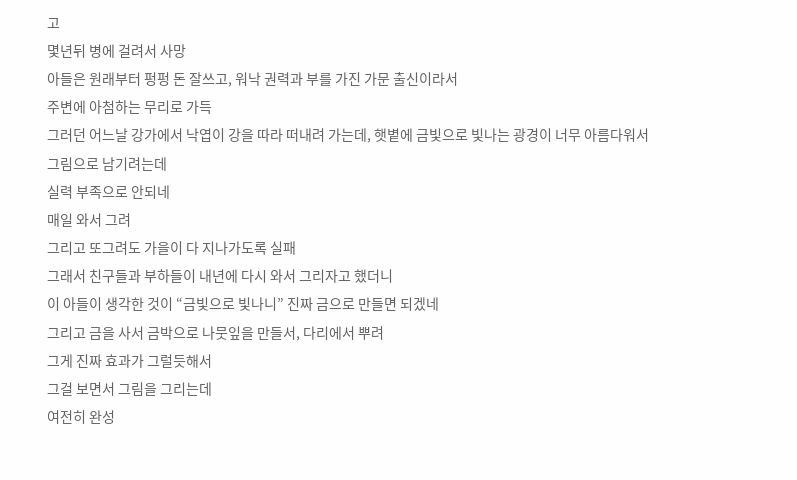고
몇년뒤 병에 걸려서 사망
아들은 원래부터 펑펑 돈 잘쓰고, 워낙 권력과 부를 가진 가문 출신이라서
주변에 아첨하는 무리로 가득
그러던 어느날 강가에서 낙엽이 강을 따라 떠내려 가는데, 햇볕에 금빛으로 빛나는 광경이 너무 아름다워서
그림으로 남기려는데
실력 부족으로 안되네
매일 와서 그려
그리고 또그려도 가을이 다 지나가도록 실패
그래서 친구들과 부하들이 내년에 다시 와서 그리자고 했더니
이 아들이 생각한 것이 “금빛으로 빛나니” 진짜 금으로 만들면 되겠네
그리고 금을 사서 금박으로 나뭇잎을 만들서, 다리에서 뿌려
그게 진짜 효과가 그럴듯해서
그걸 보면서 그림을 그리는데
여전히 완성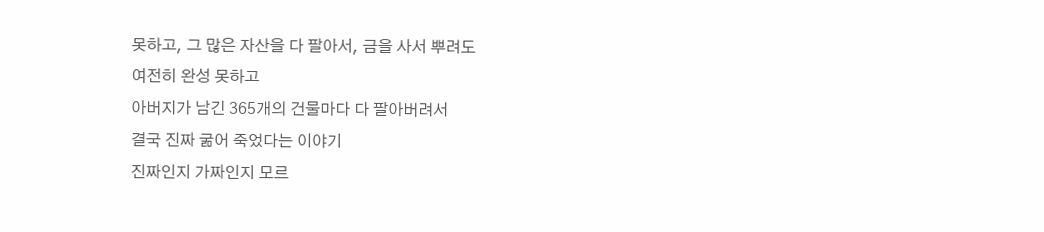못하고, 그 많은 자산을 다 팔아서, 금을 사서 뿌려도
여전히 완성 못하고
아버지가 남긴 365개의 건물마다 다 팔아버려서
결국 진짜 굶어 죽었다는 이야기
진짜인지 가짜인지 모르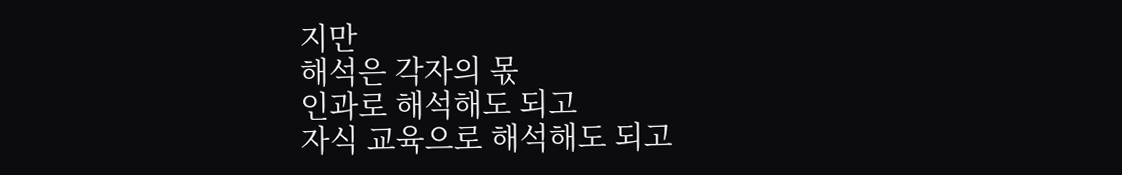지만
해석은 각자의 몫
인과로 해석해도 되고
자식 교육으로 해석해도 되고